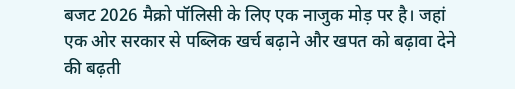बजट 2026 मैक्रो पॉलिसी के लिए एक नाजुक मोड़ पर है। जहां एक ओर सरकार से पब्लिक खर्च बढ़ाने और खपत को बढ़ावा देने की बढ़ती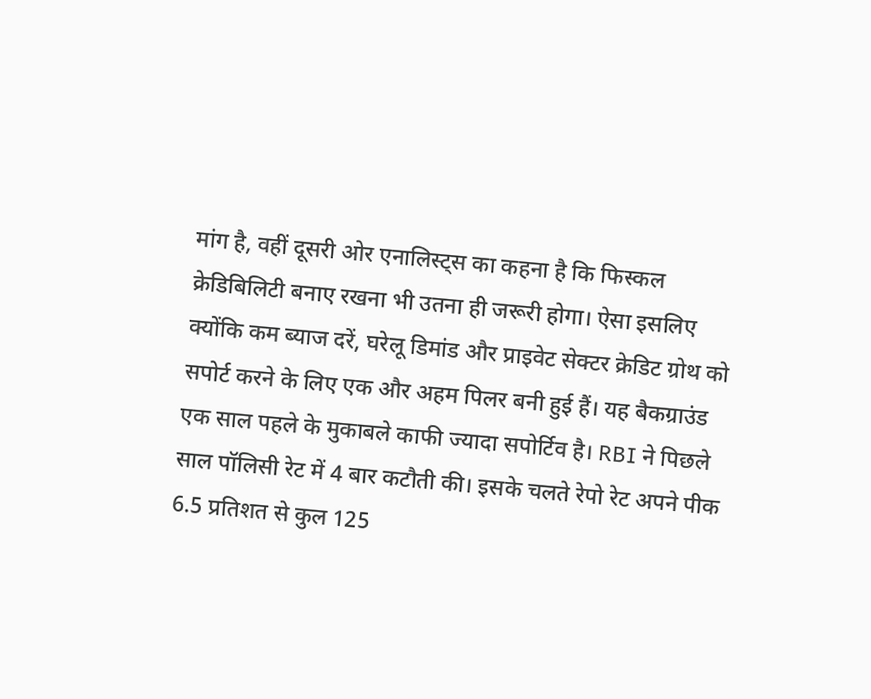मांग है, वहीं दूसरी ओर एनालिस्ट्स का कहना है कि फिस्कल क्रेडिबिलिटी बनाए रखना भी उतना ही जरूरी होगा। ऐसा इसलिए क्योंकि कम ब्याज दरें, घरेलू डिमांड और प्राइवेट सेक्टर क्रेडिट ग्रोथ को सपोर्ट करने के लिए एक और अहम पिलर बनी हुई हैं। यह बैकग्राउंड एक साल पहले के मुकाबले काफी ज्यादा सपोर्टिव है। RBI ने पिछले साल पॉलिसी रेट में 4 बार कटौती की। इसके चलते रेपो रेट अपने पीक 6.5 प्रतिशत से कुल 125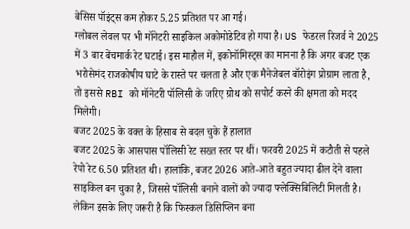बेसिस पॉइंट्स कम होकर 5.25 प्रतिशत पर आ गई।
ग्लोबल लेवल पर भी मॉनेटरी साइकिल अकोमोडेटिव हो गया है। US फेडरल रिजर्व ने 2025 में 3 बार बेंचमार्क रेट घटाई। इस माहौल में, इकोनॉमिस्ट्स का मानना है कि अगर बजट एक भरोसेमंद राजकोषीय घाटे के रास्ते पर चलता है और एक मैनेजेबल बॉरोइंग प्रोग्राम लाता है, तो इससे RBI को मॉनेटरी पॉलिसी के जरिए ग्रोथ को सपोर्ट करने की क्षमता को मदद मिलेगी।
बजट 2025 के वक्त के हिसाब से बदल चुके हैं हालात
बजट 2025 के आसपास पॉलिसी रेट सख्त स्तर पर थीं। फरवरी 2025 में कटौती से पहले रेपो रेट 6.50 प्रतिशत थी। हालांकि, बजट 2026 आते-आते बहुत ज्यादा ढील देने वाला साइकिल बन चुका है, जिससे पॉलिसी बनाने वालों को ज्यादा फ्लेक्सिबिलिटी मिलती है। लेकिन इसके लिए जरूरी है कि फिस्कल डिसिप्लिन बना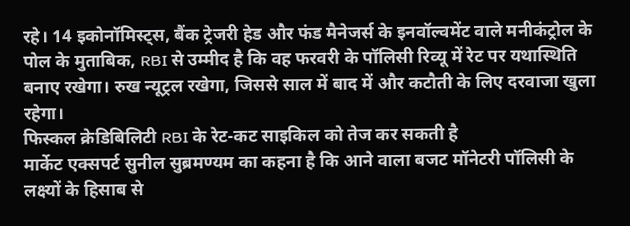रहे। 14 इकोनॉमिस्ट्स, बैंक ट्रेजरी हेड और फंड मैनेजर्स के इनवॉल्वमेंट वाले मनीकंट्रोल के पोल के मुताबिक, RBI से उम्मीद है कि वह फरवरी के पॉलिसी रिव्यू में रेट पर यथास्थिति बनाए रखेगा। रुख न्यूट्रल रखेगा, जिससे साल में बाद में और कटौती के लिए दरवाजा खुला रहेगा।
फिस्कल क्रेडिबिलिटी RBI के रेट-कट साइकिल को तेज कर सकती है
मार्केट एक्सपर्ट सुनील सुब्रमण्यम का कहना है कि आने वाला बजट मॉनेटरी पॉलिसी के लक्ष्यों के हिसाब से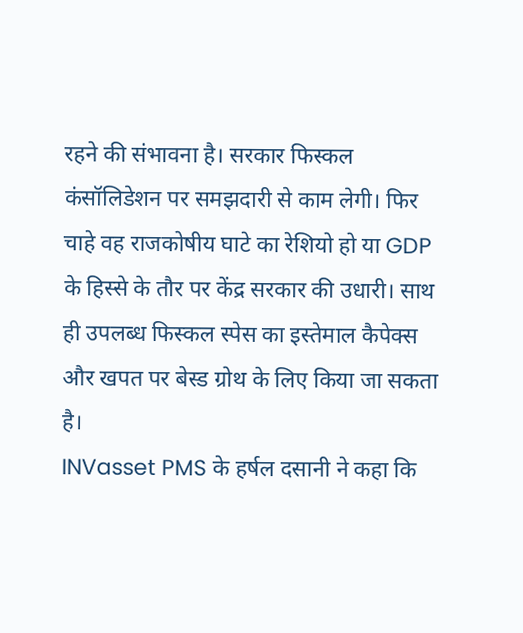रहने की संभावना है। सरकार फिस्कल कंसॉलिडेशन पर समझदारी से काम लेगी। फिर चाहे वह राजकोषीय घाटे का रेशियो हो या GDP के हिस्से के तौर पर केंद्र सरकार की उधारी। साथ ही उपलब्ध फिस्कल स्पेस का इस्तेमाल कैपेक्स और खपत पर बेस्ड ग्रोथ के लिए किया जा सकता है।
INVasset PMS के हर्षल दसानी ने कहा कि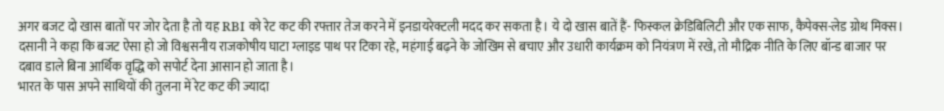अगर बजट दो खास बातों पर जोर देता है तो यह RBI को रेट कट की रफ्तार तेज करने में इनडायरेक्टली मदद कर सकता है। ये दो खास बातें हैं- फिस्कल क्रेडिबिलिटी और एक साफ, कैपेक्स-लेड ग्रोथ मिक्स। दसानी ने कहा कि बजट ऐसा हो जो विश्वसनीय राजकोषीय घाटा ग्लाइड पाथ पर टिका रहे, महंगाई बढ़ने के जोखिम से बचाए और उधारी कार्यक्रम को नियंत्रण में रखे, तो मौद्रिक नीति के लिए बॉन्ड बाजार पर दबाव डाले बिना आर्थिक वृद्धि को सपोर्ट देना आसान हो जाता है।
भारत के पास अपने साथियों की तुलना में रेट कट की ज्यादा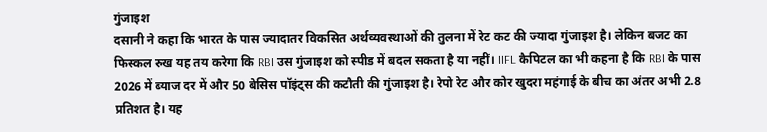गुंजाइश
दसानी ने कहा कि भारत के पास ज्यादातर विकसित अर्थव्यवस्थाओं की तुलना में रेट कट की ज्यादा गुंजाइश है। लेकिन बजट का फिस्कल रुख यह तय करेगा कि RBI उस गुंजाइश को स्पीड में बदल सकता है या नहीं। IIFL कैपिटल का भी कहना है कि RBI के पास 2026 में ब्याज दर में और 50 बेसिस पॉइंट्स की कटौती की गुंजाइश है। रेपो रेट और कोर खुदरा महंगाई के बीच का अंतर अभी 2.8 प्रतिशत है। यह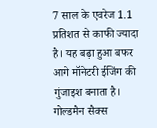7 साल के एवरेज 1.1 प्रतिशत से काफी ज्यादा है। यह बढ़ा हुआ बफर आगे मॉनेटरी ईजिंग की गुंजाइश बनाता है।
गोल्डमैन सैक्स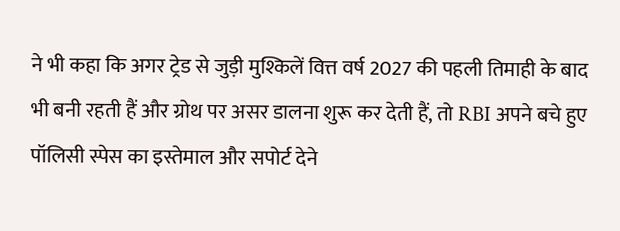ने भी कहा कि अगर ट्रेड से जुड़ी मुश्किलें वित्त वर्ष 2027 की पहली तिमाही के बाद भी बनी रहती हैं और ग्रोथ पर असर डालना शुरू कर देती हैं, तो RBI अपने बचे हुए पॉलिसी स्पेस का इस्तेमाल और सपोर्ट देने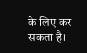के लिए कर सकता है।